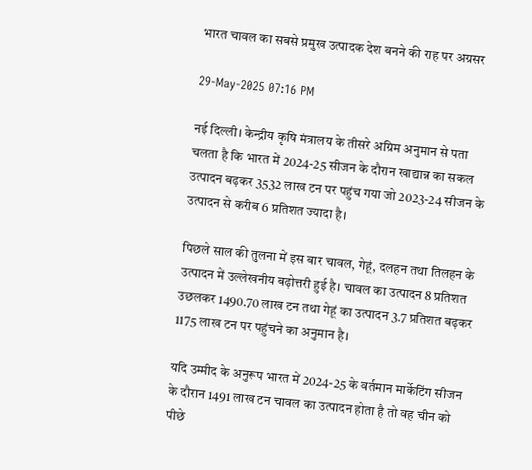भारत चावल का सबसे प्रमुख उत्पादक देश बनने की राह पर अग्रसर

29-May-2025 07:16 PM

नई दिल्ली। केन्द्रीय कृषि मंत्रालय के तीसरे अग्रिम अनुमान से पता चलता है कि भारत में 2024-25 सीजन के दौरान खाद्यान्न का सकल उत्पादन बढ़कर 3532 लाख टन पर पहुंच गया जो 2023-24 सीजन के उत्पादन से करीब 6 प्रतिशत ज्यादा है।

पिछले साल की तुलना में इस बार चावल, गेहूं, दलहन तथा तिलहन के उत्पादन में उल्लेखनीय बढ़ोत्तरी हुई है। चावल का उत्पादन 8 प्रतिशत उछलकर 1490.70 लाख टन तथा गेहूं का उत्पादन 3.7 प्रतिशत बढ़कर 1175 लाख टन पर पहुंचने का अनुमान है।

यदि उम्मीद के अनुरूप भारत में 2024-25 के वर्तमान मार्केटिंग सीजन के दौरान 1491 लाख टन चावल का उत्पादन होता है तो वह चीन को पीछे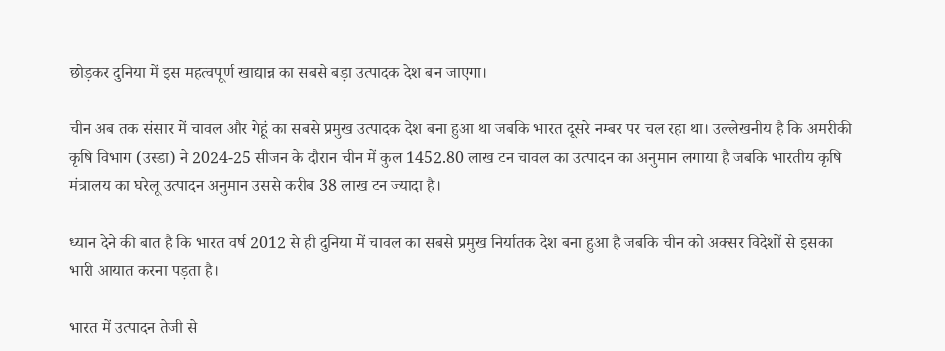छोड़कर दुनिया में इस महत्वपूर्ण खाद्यान्न का सबसे बड़ा उत्पादक देश बन जाएगा।

चीन अब तक संसार में चावल और गेहूं का सबसे प्रमुख उत्पादक देश बना हुआ था जबकि भारत दूसरे नम्बर पर चल रहा था। उल्लेखनीय है कि अमरीकी कृषि विभाग (उस्डा) ने 2024-25 सीजन के दौरान चीन में कुल 1452.80 लाख टन चावल का उत्पादन का अनुमान लगाया है जबकि भारतीय कृषि मंत्रालय का घरेलू उत्पादन अनुमान उससे करीब 38 लाख टन ज्यादा है।

ध्यान देने की बात है कि भारत वर्ष 2012 से ही दुनिया में चावल का सबसे प्रमुख निर्यातक देश बना हुआ है जबकि चीन को अक्सर विदेशों से इसका भारी आयात करना पड़ता है।

भारत में उत्पादन तेजी से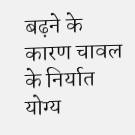बढ़ने के कारण चावल के निर्यात योग्य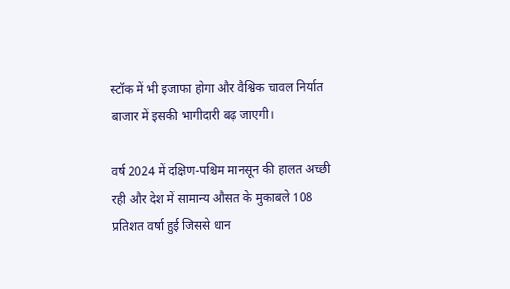स्टॉक में भी इजाफा होगा और वैश्विक चावल निर्यात बाजार में इसकी भागीदारी बढ़ जाएगी।

वर्ष 2024 में दक्षिण-पश्चिम मानसून की हालत अच्छी रही और देश में सामान्य औसत के मुकाबले 108 प्रतिशत वर्षा हुई जिससे धान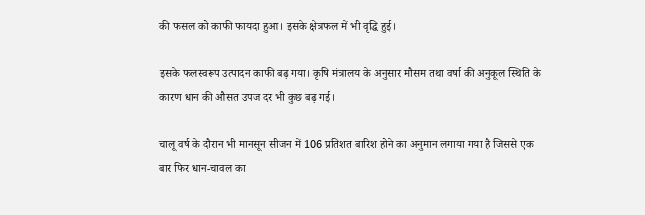की फसल को काफी फायदा हुआ। इसके क्षेत्रफल में भी वृद्धि हुई।

इसके फलस्वरूप उत्पादन काफी बढ़ गया। कृषि मंत्रालय के अनुसार मौसम तथा वर्षा की अनुकूल स्थिति के कारण धान की औसत उपज दर भी कुछ बढ़ गई।

चालू वर्ष के दौरान भी मानसून सीजन में 106 प्रतिशत बारिश होने का अनुमान लगाया गया है जिससे एक बार फिर धान-चावल का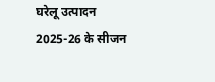घरेलू उत्पादन 2025-26 के सीजन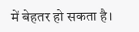में बेहतर हो सकता है।